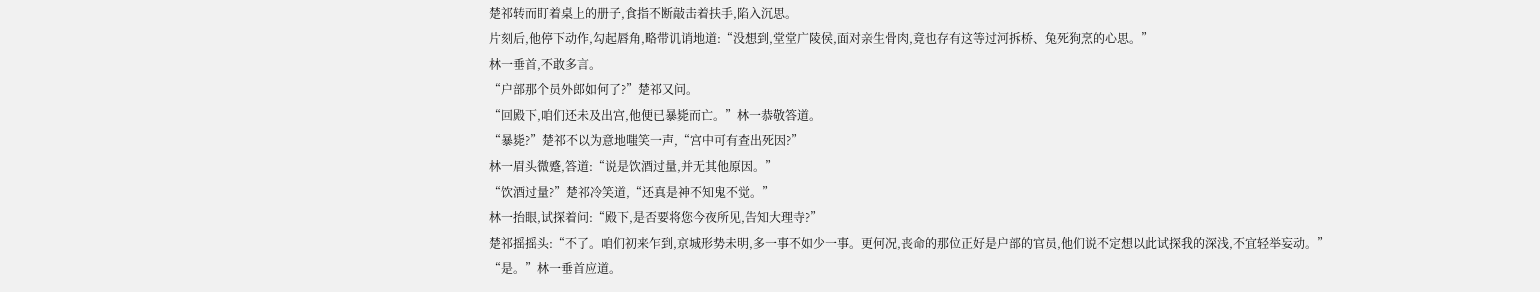楚祁转而盯着桌上的册子,食指不断敲击着扶手,陷入沉思。
片刻后,他停下动作,勾起唇角,略带讥诮地道:“没想到,堂堂广陵侯,面对亲生骨肉,竟也存有这等过河拆桥、兔死狗烹的心思。”
林一垂首,不敢多言。
“户部那个员外郎如何了?”楚祁又问。
“回殿下,咱们还未及出宫,他便已暴毙而亡。”林一恭敬答道。
“暴毙?”楚祁不以为意地嗤笑一声,“宫中可有查出死因?”
林一眉头微蹙,答道:“说是饮酒过量,并无其他原因。”
“饮酒过量?”楚祁冷笑道,“还真是神不知鬼不觉。”
林一抬眼,试探着问:“殿下,是否要将您今夜所见,告知大理寺?”
楚祁摇摇头:“不了。咱们初来乍到,京城形势未明,多一事不如少一事。更何况,丧命的那位正好是户部的官员,他们说不定想以此试探我的深浅,不宜轻举妄动。”
“是。”林一垂首应道。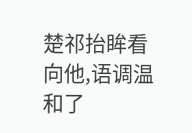楚祁抬眸看向他,语调温和了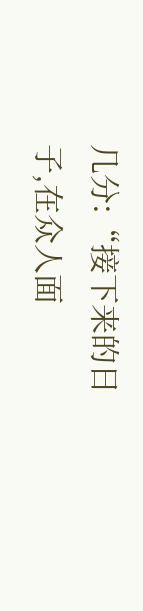几分:“接下来的日子,在众人面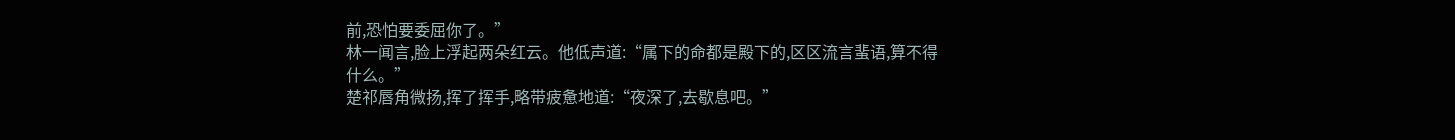前,恐怕要委屈你了。”
林一闻言,脸上浮起两朵红云。他低声道:“属下的命都是殿下的,区区流言蜚语,算不得什么。”
楚祁唇角微扬,挥了挥手,略带疲惫地道:“夜深了,去歇息吧。”